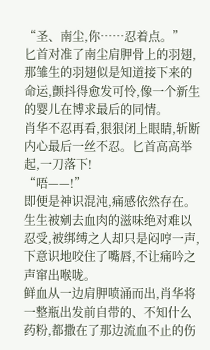“圣、南尘,你……忍着点。”
匕首对准了南尘肩胛骨上的羽翅,那雏生的羽翅似是知道接下来的命运,颤抖得愈发可怜,像一个新生的婴儿在博求最后的同情。
肖华不忍再看,狠狠闭上眼睛,斩断内心最后一丝不忍。匕首高高举起,一刀落下!
“唔——!”
即便是神识混沌,痛感依然存在。生生被剜去血肉的滋味绝对难以忍受,被绑缚之人却只是闷哼一声,下意识地咬住了嘴唇,不让痛吟之声窜出喉咙。
鲜血从一边肩胛喷涌而出,肖华将一整瓶出发前自带的、不知什么药粉,都撒在了那边流血不止的伤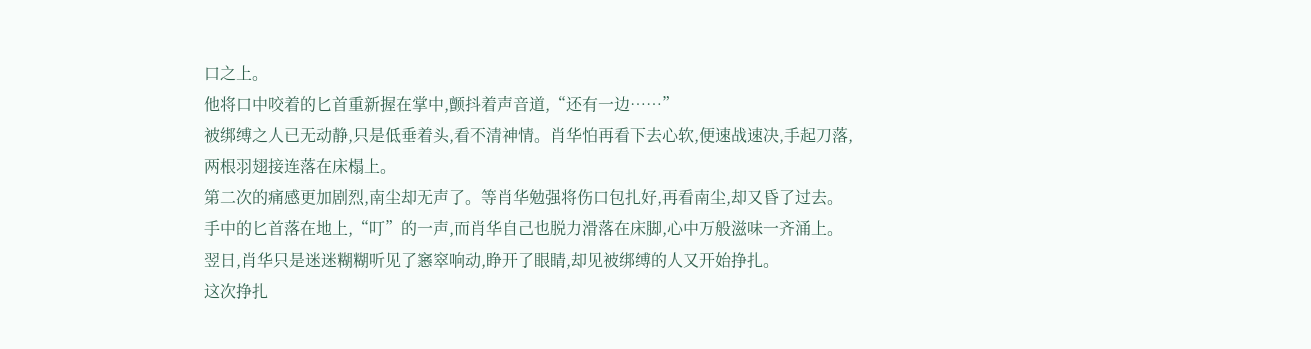口之上。
他将口中咬着的匕首重新握在掌中,颤抖着声音道,“还有一边……”
被绑缚之人已无动静,只是低垂着头,看不清神情。肖华怕再看下去心软,便速战速决,手起刀落,两根羽翅接连落在床榻上。
第二次的痛感更加剧烈,南尘却无声了。等肖华勉强将伤口包扎好,再看南尘,却又昏了过去。
手中的匕首落在地上,“叮”的一声,而肖华自己也脱力滑落在床脚,心中万般滋味一齐涌上。
翌日,肖华只是迷迷糊糊听见了窸窣响动,睁开了眼睛,却见被绑缚的人又开始挣扎。
这次挣扎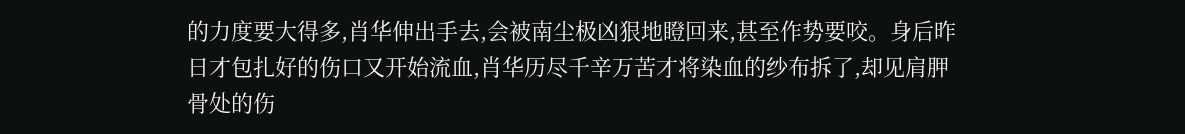的力度要大得多,肖华伸出手去,会被南尘极凶狠地瞪回来,甚至作势要咬。身后昨日才包扎好的伤口又开始流血,肖华历尽千辛万苦才将染血的纱布拆了,却见肩胛骨处的伤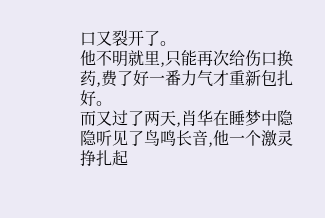口又裂开了。
他不明就里,只能再次给伤口换药,费了好一番力气才重新包扎好。
而又过了两天,肖华在睡梦中隐隐听见了鸟鸣长音,他一个激灵挣扎起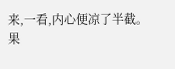来,一看,内心便凉了半截。
果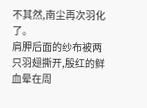不其然,南尘再次羽化了。
肩胛后面的纱布被两只羽翅撕开,殷红的鲜血晕在周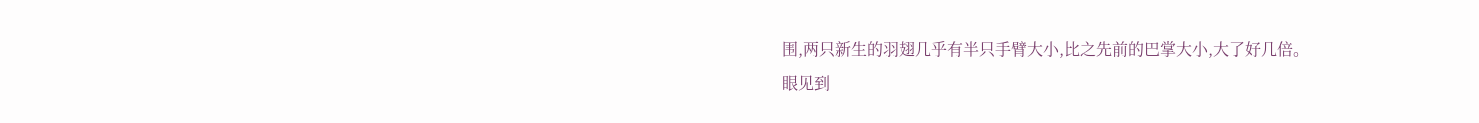围,两只新生的羽翅几乎有半只手臂大小,比之先前的巴掌大小,大了好几倍。
眼见到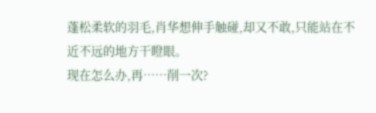蓬松柔软的羽毛,肖华想伸手触碰,却又不敢,只能站在不近不远的地方干瞪眼。
现在怎么办,再……削一次?